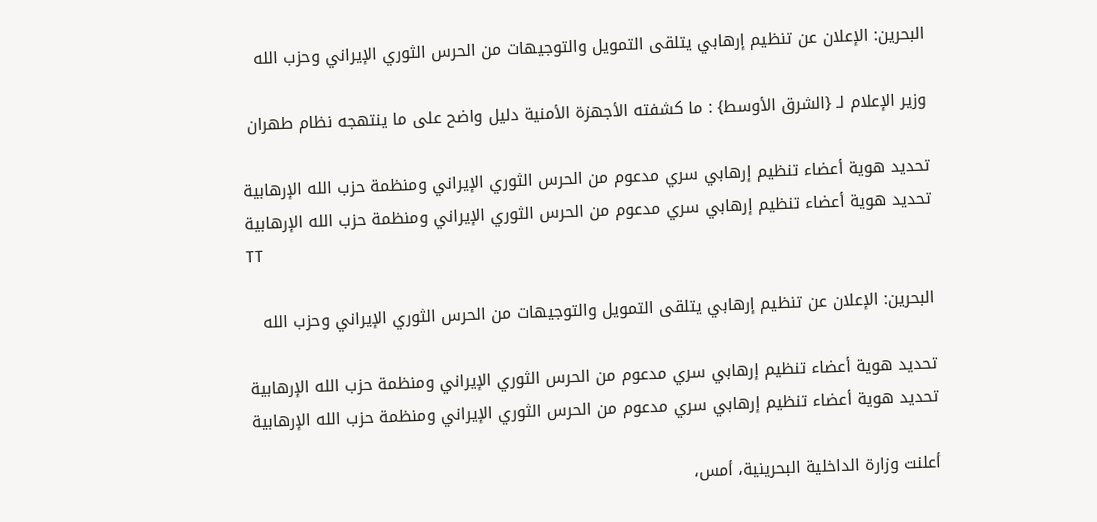البحرين: الإعلان عن تنظيم إرهابي يتلقى التمويل والتوجيهات من الحرس الثوري الإيراني وحزب الله

وزير الإعلام لـ {الشرق الأوسط} : ما كشفته الأجهزة الأمنية دليل واضح على ما ينتهجه نظام طهران

تحديد هوية أعضاء تنظيم إرهابي سري مدعوم من الحرس الثوري الإيراني ومنظمة حزب الله الإرهابية
تحديد هوية أعضاء تنظيم إرهابي سري مدعوم من الحرس الثوري الإيراني ومنظمة حزب الله الإرهابية
TT

البحرين: الإعلان عن تنظيم إرهابي يتلقى التمويل والتوجيهات من الحرس الثوري الإيراني وحزب الله

تحديد هوية أعضاء تنظيم إرهابي سري مدعوم من الحرس الثوري الإيراني ومنظمة حزب الله الإرهابية
تحديد هوية أعضاء تنظيم إرهابي سري مدعوم من الحرس الثوري الإيراني ومنظمة حزب الله الإرهابية

أعلنت وزارة الداخلية البحرينية، أمس،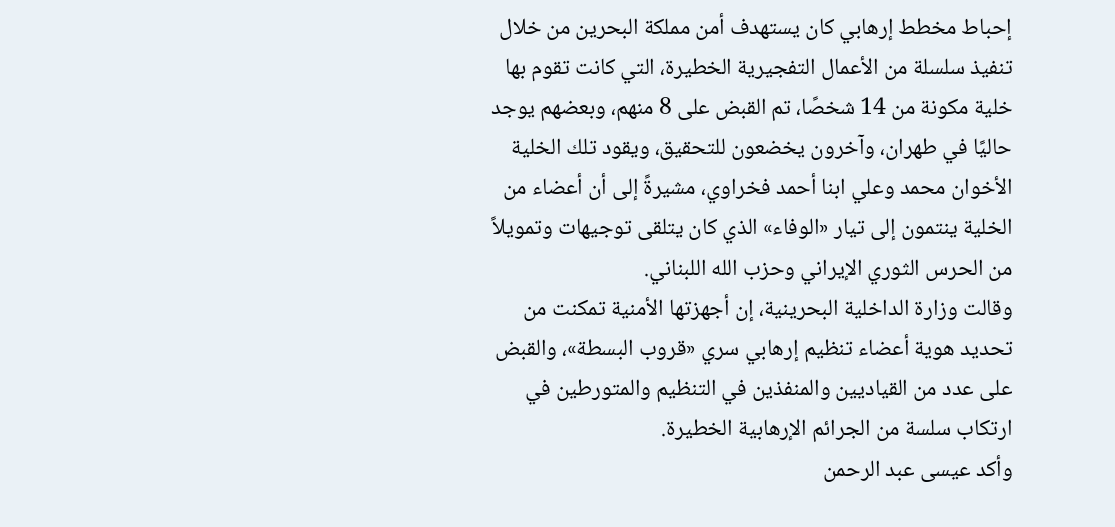إحباط مخطط إرهابي كان يستهدف أمن مملكة البحرين من خلال تنفيذ سلسلة من الأعمال التفجيرية الخطيرة، التي كانت تقوم بها خلية مكونة من 14 شخصًا، تم القبض على 8 منهم، وبعضهم يوجد حاليًا في طهران، وآخرون يخضعون للتحقيق، ويقود تلك الخلية الأخوان محمد وعلي ابنا أحمد فخراوي، مشيرةً إلى أن أعضاء من الخلية ينتمون إلى تيار «الوفاء» الذي كان يتلقى توجيهات وتمويلاً من الحرس الثوري الإيراني وحزب الله اللبناني.
وقالت وزارة الداخلية البحرينية، إن أجهزتها الأمنية تمكنت من تحديد هوية أعضاء تنظيم إرهابي سري «قروب البسطة»، والقبض على عدد من القياديين والمنفذين في التنظيم والمتورطين في ارتكاب سلسة من الجرائم الإرهابية الخطيرة.
وأكد عيسى عبد الرحمن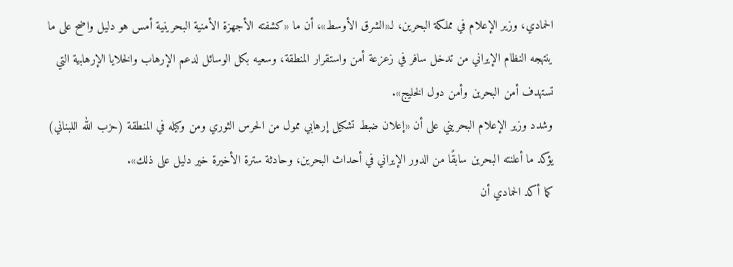الحمادي، وزير الإعلام في مملكة البحرين، لـ«الشرق الأوسط»، أن ما «كشفته الأجهزة الأمنية البحرينية أمس هو دليل واضح على ما ينتهجه النظام الإيراني من تدخل سافر في زعزعة أمن واستقرار المنطقة، وسعيه بكل الوسائل لدعم الإرهاب والخلايا الإرهابية التي تستهدف أمن البحرين وأمن دول الخليج».
وشدد وزير الإعلام البحريني على أن «إعلان ضبط تشكيل إرهابي ممول من الحرس الثوري ومن وكيله في المنطقة (حزب الله اللبناني) يؤكد ما أعلنته البحرين سابقًا من الدور الإيراني في أحداث البحرين، وحادثة سترة الأخيرة خير دليل على ذلك».
كما أكد الحمادي أن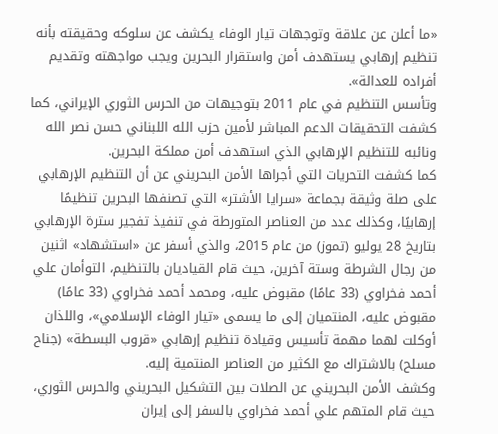«ما أعلن عن علاقة وتوجهات تيار الوفاء يكشف عن سلوكه وحقيقته بأنه تنظيم إرهابي يستهدف أمن واستقرار البحرين ويجب مواجهته وتقديم أفراده للعدالة».
وتأسس التنظيم في عام 2011 بتوجيهات من الحرس الثوري الإيراني، كما كشفت التحقيقات الدعم المباشر لأمين حزب الله اللبناني حسن نصر الله ونائبه للتنظيم الإرهابي الذي استهدف أمن مملكة البحرين.
كما كشفت التحريات التي أجراها الأمن البحريني عن أن التنظيم الإرهابي على صلة وثيقة بجماعة «سرايا الأشتر» التي تصنفها البحرين تنظيمًا إرهابيًا، وكذلك عدد من العناصر المتورطة في تنفيذ تفجير سترة الإرهابي بتاريخ 28 يوليو (تموز) من عام 2015، والذي أسفر عن «استشهاد» اثنين من رجال الشرطة وستة آخرين، حيث قام القياديان بالتنظيم، التوأمان علي أحمد فخراوي (33 عامًا) مقبوض عليه، ومحمد أحمد فخراوي (33 عامًا) مقبوض عليه، المنتميان إلى ما يسمى «تيار الوفاء الإسلامي»، واللذان أوكلت لهما مهمة تأسيس وقيادة تنظيم إرهابي «قروب البسطة» (جناح مسلح) بالاشتراك مع الكثير من العناصر المنتمية إليه.
وكشف الأمن البحريني عن الصلات بين التشكيل البحريني والحرس الثوري، حيث قام المتهم علي أحمد فخراوي بالسفر إلى إيران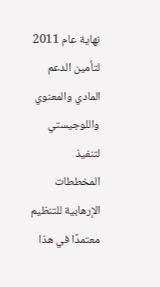نهاية عام 2011 لتأمين الدعم المادي والمعنوي واللوجيستي لتنفيذ المخططات الإرهابية للتنظيم معتمدًا في هذا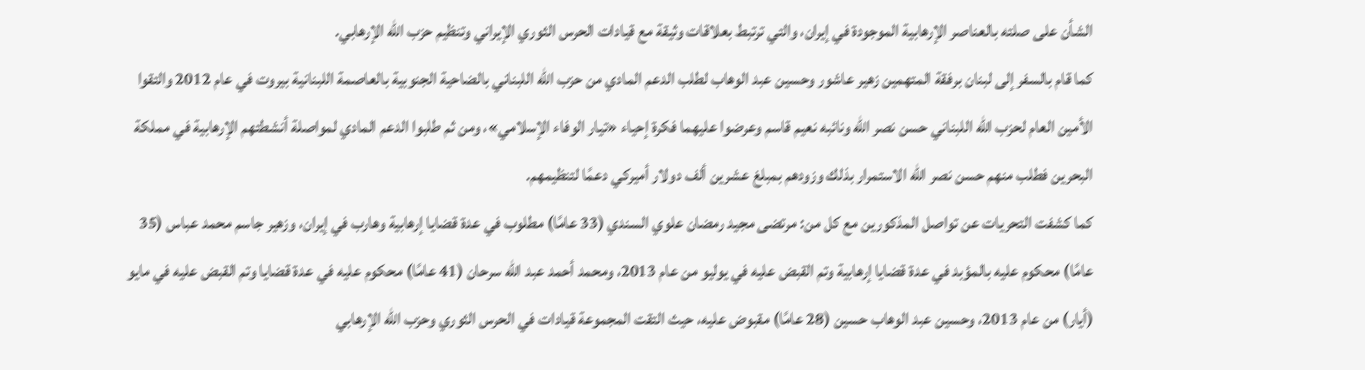الشأن على صلته بالعناصر الإرهابية الموجودة في إيران، والتي ترتبط بعلاقات وثيقة مع قيادات الحرس الثوري الإيراني وتنظيم حزب الله الإرهابي.
كما قام بالسفر إلى لبنان برفقة المتهمين زهير عاشور وحسين عبد الوهاب لطلب الدعم المادي من حزب الله اللبناني بالضاحية الجنوبية بالعاصمة اللبنانية بيروت في عام 2012 والتقوا الأمين العام لحزب الله اللبناني حسن نصر الله ونائبه نعيم قاسم وعرضوا عليهما فكرة إحياء «تيار الوفاء الإسلامي»، ومن ثم طلبوا الدعم المادي لمواصلة أنشطتهم الإرهابية في مملكة البحرين فطلب منهم حسن نصر الله الاستمرار بذلك وزودهم بمبلغ عشرين ألف دولار أميركي دعمًا لتنظيمهم.
كما كشفت التحريات عن تواصل المذكورين مع كل من: مرتضى مجيد رمضان علوي السندي (33 عامًا) مطلوب في عدة قضايا إرهابية وهارب في إيران، وزهير جاسم محمد عباس (35 عامًا) محكوم عليه بالمؤبد في عدة قضايا إرهابية وتم القبض عليه في يوليو من عام 2013، ومحمد أحمد عبد الله سرحان (41 عامًا) محكوم عليه في عدة قضايا وتم القبض عليه في مايو (أيار) من عام 2013، وحسين عبد الوهاب حسين (28 عامًا) مقبوض عليه، حيث التقت المجموعة قيادات في الحرس الثوري وحزب الله الإرهابي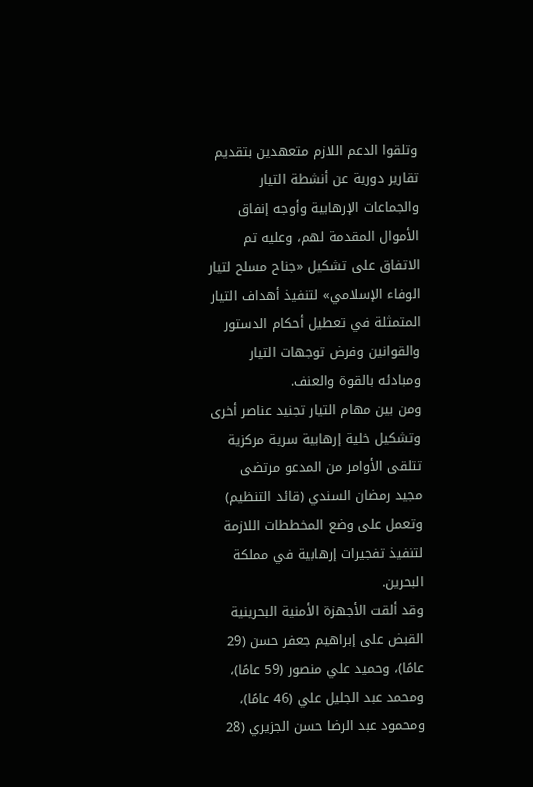وتلقوا الدعم اللازم متعهدين بتقديم تقارير دورية عن أنشطة التيار والجماعات الإرهابية وأوجه إنفاق الأموال المقدمة لهم، وعليه تم الاتفاق على تشكيل «جناح مسلح لتيار الوفاء الإسلامي» لتنفيذ أهداف التيار المتمثلة في تعطيل أحكام الدستور والقوانين وفرض توجهات التيار ومبادئه بالقوة والعنف.
ومن بين مهام التيار تجنيد عناصر أخرى وتشكيل خلية إرهابية سرية مركزية تتلقى الأوامر من المدعو مرتضى مجيد رمضان السندي (قائد التنظيم) وتعمل على وضع المخططات اللازمة لتنفيذ تفجيرات إرهابية في مملكة البحرين.
وقد ألقت الأجهزة الأمنية البحرينية القبض على إبراهيم جعفر حسن (29 عامًا)، وحميد علي منصور (59 عامًا)، ومحمد عبد الجليل علي (46 عامًا)، ومحمود عبد الرضا حسن الجزيري (28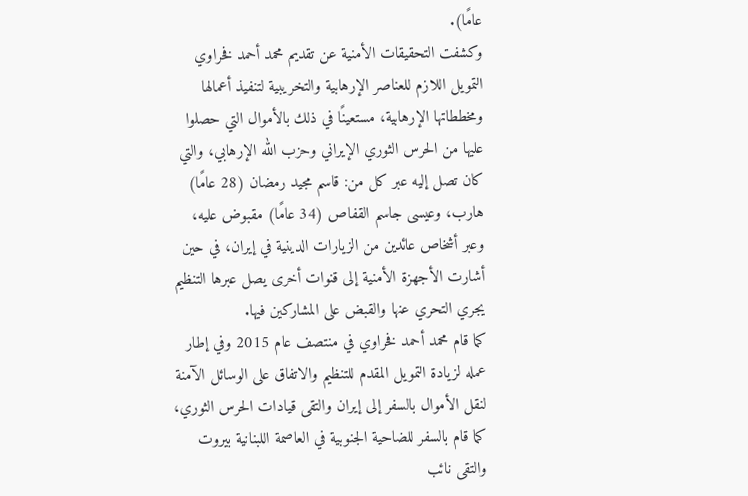عامًا).
وكشفت التحقيقات الأمنية عن تقديم محمد أحمد فخراوي التمويل اللازم للعناصر الإرهابية والتخريبية لتنفيذ أعمالها ومخططاتها الإرهابية، مستعينًا في ذلك بالأموال التي حصلوا عليها من الحرس الثوري الإيراني وحزب الله الإرهابي، والتي كان تصل إليه عبر كل من: قاسم مجيد رمضان (28 عامًا) هارب، وعيسى جاسم القفاص (34 عامًا) مقبوض عليه، وعبر أشخاص عائدين من الزيارات الدينية في إيران، في حين أشارت الأجهزة الأمنية إلى قنوات أخرى يصل عبرها التنظيم يجري التحري عنها والقبض على المشاركين فيها.
كما قام محمد أحمد فخراوي في منتصف عام 2015 وفي إطار عمله لزيادة التمويل المقدم للتنظيم والاتفاق على الوسائل الآمنة لنقل الأموال بالسفر إلى إيران والتقى قيادات الحرس الثوري، كما قام بالسفر للضاحية الجنوبية في العاصمة اللبنانية بيروت والتقى نائب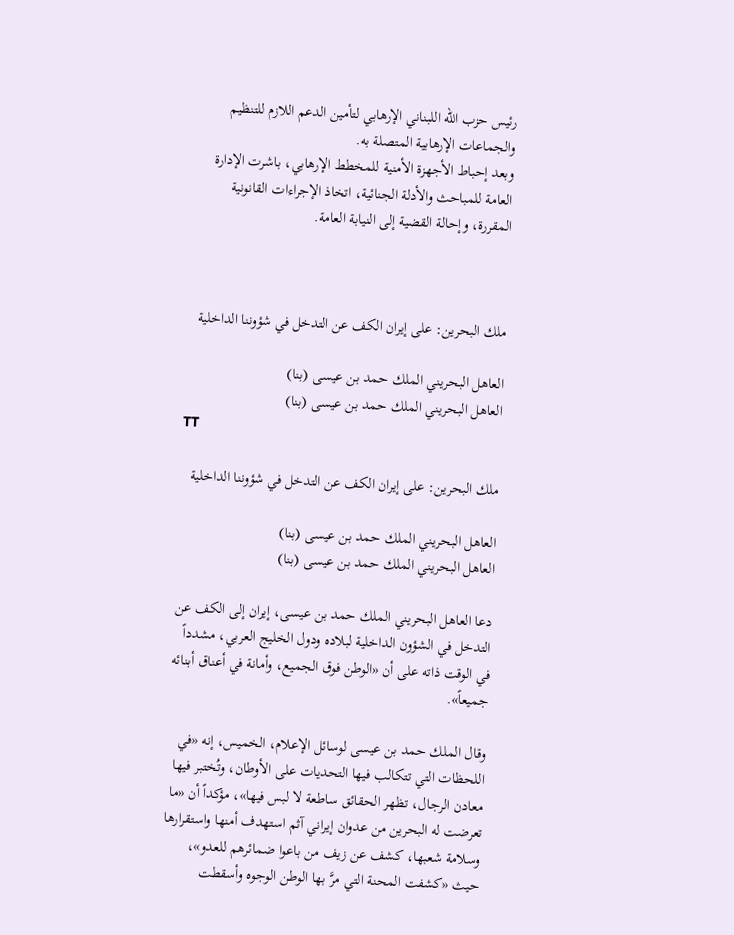رئيس حزب الله اللبناني الإرهابي لتأمين الدعم اللازم للتنظيم والجماعات الإرهابية المتصلة به.
وبعد إحباط الأجهزة الأمنية للمخطط الإرهابي، باشرت الإدارة العامة للمباحث والأدلة الجنائية، اتخاذ الإجراءات القانونية المقررة، وإحالة القضية إلى النيابة العامة.



ملك البحرين: على إيران الكف عن التدخل في شؤوننا الداخلية

العاهل البحريني الملك حمد بن عيسى (بنا)
العاهل البحريني الملك حمد بن عيسى (بنا)
TT

ملك البحرين: على إيران الكف عن التدخل في شؤوننا الداخلية

العاهل البحريني الملك حمد بن عيسى (بنا)
العاهل البحريني الملك حمد بن عيسى (بنا)

دعا العاهل البحريني الملك حمد بن عيسى، إيران إلى الكف عن التدخل في الشؤون الداخلية لبلاده ودول الخليج العربي، مشدداً في الوقت ذاته على أن «الوطن فوق الجميع، وأمانة في أعناق أبنائه جميعاً».

وقال الملك حمد بن عيسى لوسائل الإعلام، الخميس، إنه «في اللحظات التي تتكالب فيها التحديات على الأوطان، وتُختبر فيها معادن الرجال، تظهر الحقائق ساطعة لا لبس فيها»، مؤكداً أن «ما تعرضت له البحرين من عدوان إيراني آثم استهدف أمنها واستقرارها وسلامة شعبها، كشف عن زيف من باعوا ضمائرهم للعدو»، حيث «كشفت المحنة التي مرَّ بها الوطن الوجوه وأسقطت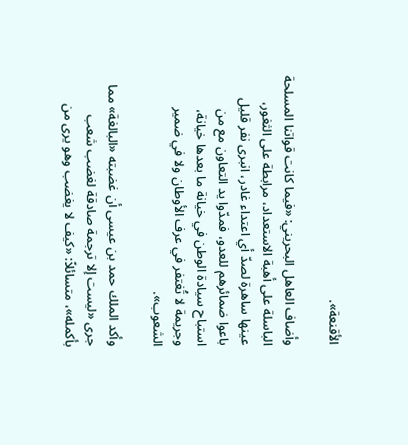الأقنعة».

وأضاف العاهل البحريني: «فيما كانت قواتنا المسلحة الباسلة على أهبة الاستعداد، مرابطة على الثغور، عينها ساهرة لصدّ أي اعتداء غادر، انبرى نفر قليل باعوا ضمائرهم للعدو، فمدّوا يد التعاون مع من استباح سيادة الوطن في خيانة ما بعدها خيانة، وجريمة لا تُغتفر في عرف الأوطان ولا في ضمير الشعوب».

وأكد الملك حمد بن عيسى أن غضبته «البالغة» مما جرى «ليست إلا ترجمة صادقة لغضب شعب بأكمله»، متسائلاً: «كيف لا يغضب وهو يرى من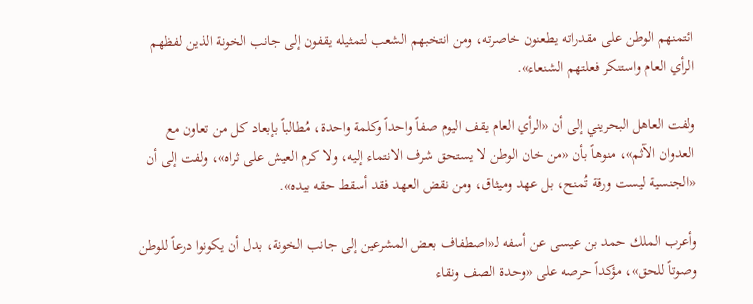ائتمنهم الوطن على مقدراته يطعنون خاصرته، ومن انتخبهم الشعب لتمثيله يقفون إلى جانب الخونة الذين لفظهم الرأي العام واستنكر فعلتهم الشنعاء».

ولفت العاهل البحريني إلى أن «الرأي العام يقف اليوم صفاً واحداً وكلمة واحدة، مُطالباً بإبعاد كل من تعاون مع العدوان الآثم»، منوهاً بأن «من خان الوطن لا يستحق شرف الانتماء إليه، ولا كرم العيش على ثراه»، ولفت إلى أن «الجنسية ليست ورقة تُمنح، بل عهد وميثاق، ومن نقض العهد فقد أسقط حقه بيده».

وأعرب الملك حمد بن عيسى عن أسفه لـ«اصطفاف بعض المشرعين إلى جانب الخونة، بدل أن يكونوا درعاً للوطن وصوتاً للحق»، مؤكداً حرصه على «وحدة الصف ونقاء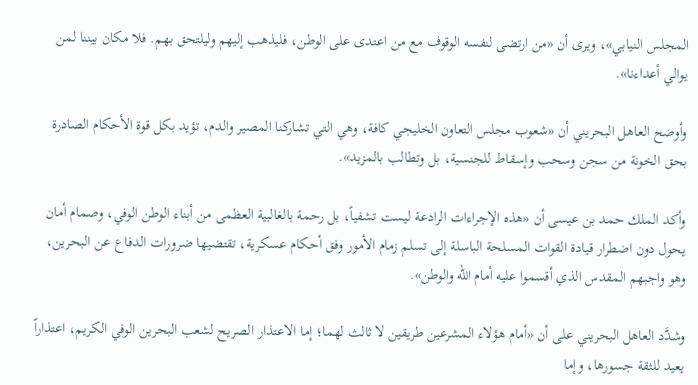المجلس النيابي»، ويرى أن «من ارتضى لنفسه الوقوف مع من اعتدى على الوطن، فليذهب إليهم وليلتحق بهم. فلا مكان بيننا لمن يوالي أعداءنا».

وأوضح العاهل البحريني أن «شعوب مجلس التعاون الخليجي كافة، وهي التي تشاركنا المصير والدم، تؤيد بكل قوة الأحكام الصادرة بحق الخونة من سجن وسحب وإسقاط للجنسية، بل وتطالب بالمزيد».

وأكد الملك حمد بن عيسى أن «هذه الإجراءات الرادعة ليست تشفياً، بل رحمة بالغالبية العظمى من أبناء الوطن الوفي، وصمام أمان يحول دون اضطرار قيادة القوات المسلحة الباسلة إلى تسلم زمام الأمور وفق أحكام عسكرية، تقتضيها ضرورات الدفاع عن البحرين، وهو واجبهم المقدس الذي أقسموا عليه أمام الله والوطن».

وشدَّد العاهل البحريني على أن «أمام هؤلاء المشرعين طريقين لا ثالث لهما؛ إما الاعتذار الصريح لشعب البحرين الوفي الكريم، اعتذاراً يعيد للثقة جسورها، وإما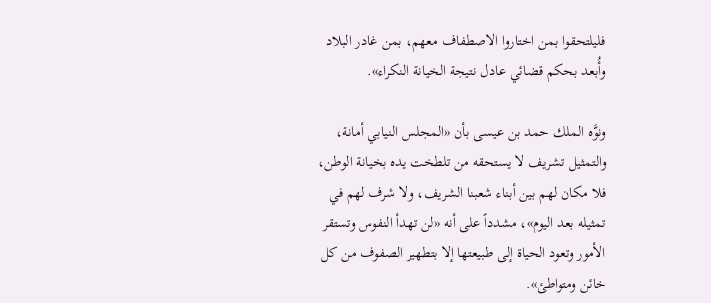فليلتحقوا بمن اختاروا الاصطفاف معهم، بمن غادر البلاد وأُبعد بحكم قضائي عادل نتيجة الخيانة النكراء».

ونوَّه الملك حمد بن عيسى بأن «المجلس النيابي أمانة، والتمثيل تشريف لا يستحقه من تلطخت يده بخيانة الوطن، فلا مكان لهم بين أبناء شعبنا الشريف، ولا شرف لهم في تمثيله بعد اليوم»، مشدداً على أنه «لن تهدأ النفوس وتستقر الأمور وتعود الحياة إلى طبيعتها إلا بتطهير الصفوف من كل خائن ومتواطئ».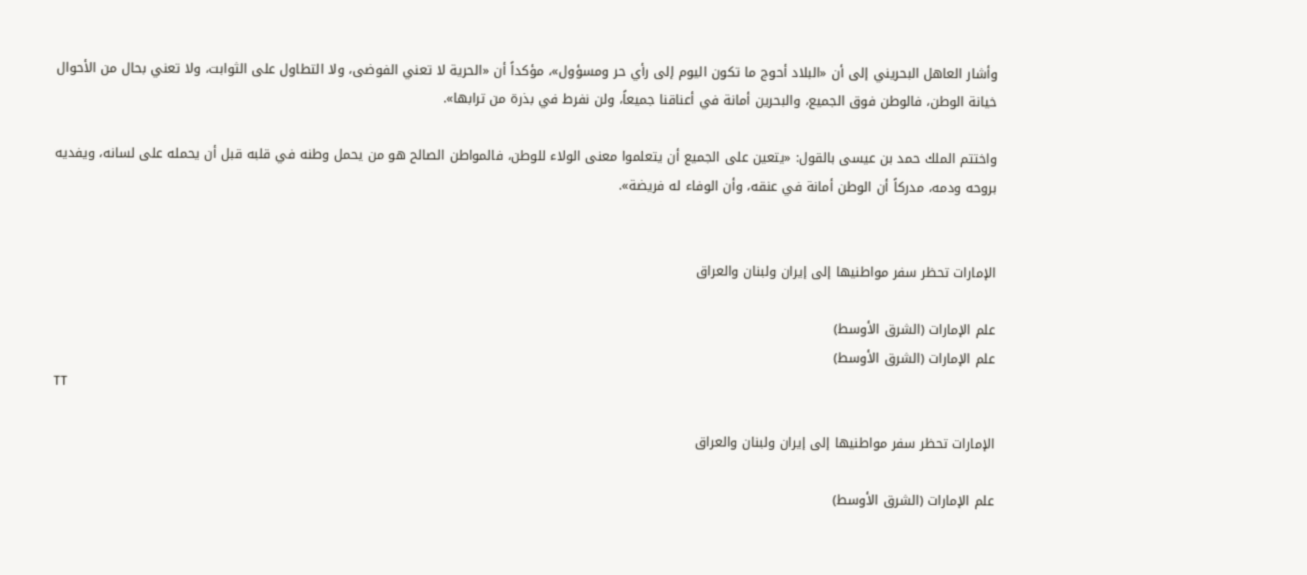وأشار العاهل البحريني إلى أن «البلاد أحوج ما تكون اليوم إلى رأي حر ومسؤول»، مؤكداً أن «الحرية لا تعني الفوضى، ولا التطاول على الثوابت، ولا تعني بحال من الأحوال خيانة الوطن، فالوطن فوق الجميع، والبحرين أمانة في أعناقنا جميعاً، ولن نفرط في بذرة من ترابها».

واختتم الملك حمد بن عيسى بالقول: «يتعين على الجميع أن يتعلموا معنى الولاء للوطن، فالمواطن الصالح هو من يحمل وطنه في قلبه قبل أن يحمله على لسانه، ويفديه بروحه ودمه، مدركاً أن الوطن أمانة في عنقه، وأن الوفاء له فريضة».


الإمارات تحظر سفر مواطنيها إلى إيران ولبنان والعراق

علم الإمارات (الشرق الأوسط)
علم الإمارات (الشرق الأوسط)
TT

الإمارات تحظر سفر مواطنيها إلى إيران ولبنان والعراق

علم الإمارات (الشرق الأوسط)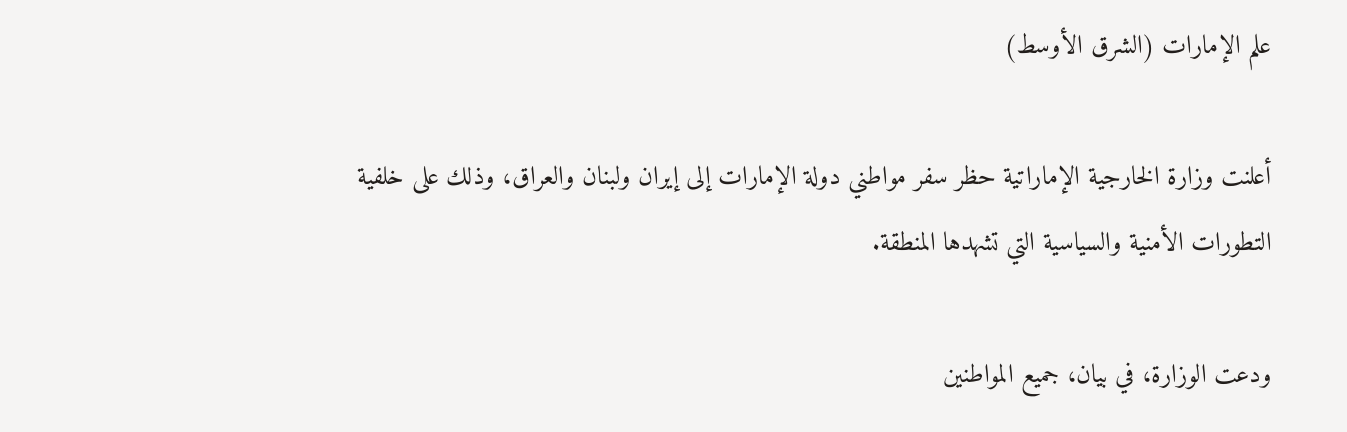علم الإمارات (الشرق الأوسط)

أعلنت وزارة الخارجية الإماراتية حظر سفر مواطني دولة الإمارات إلى إيران ولبنان والعراق، وذلك على خلفية التطورات الأمنية والسياسية التي تشهدها المنطقة.

ودعت الوزارة، في بيان، جميع المواطنين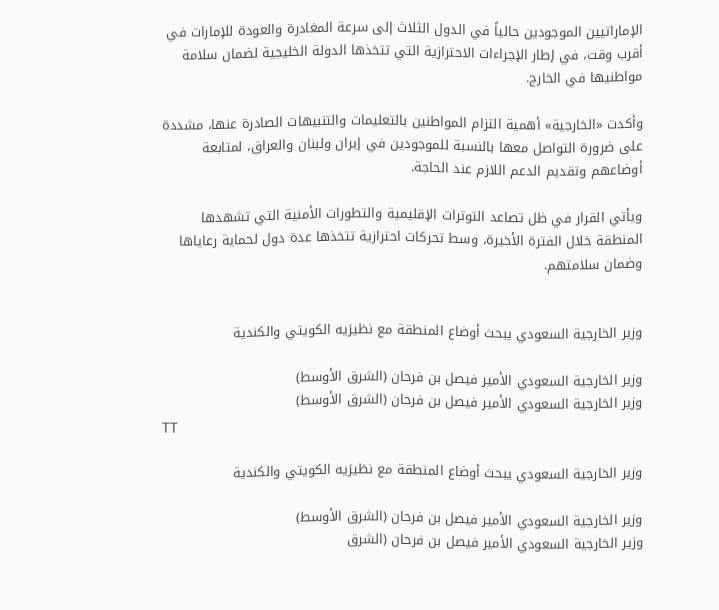الإماراتيين الموجودين حالياً في الدول الثلاث إلى سرعة المغادرة والعودة للإمارات في أقرب وقت، في إطار الإجراءات الاحترازية التي تتخذها الدولة الخليجية لضمان سلامة مواطنيها في الخارج.

وأكدت «الخارجية» أهمية التزام المواطنين بالتعليمات والتنبيهات الصادرة عنها، مشددة على ضرورة التواصل معها بالنسبة للموجودين في إيران ولبنان والعراق، لمتابعة أوضاعهم وتقديم الدعم اللازم عند الحاجة.

ويأتي القرار في ظل تصاعد التوترات الإقليمية والتطورات الأمنية التي تشهدها المنطقة خلال الفترة الأخيرة، وسط تحركات احترازية تتخذها عدة دول لحماية رعاياها وضمان سلامتهم.


وزير الخارجية السعودي يبحث أوضاع المنطقة مع نظيرَيه الكويتي والكندية

وزير الخارجية السعودي الأمير فيصل بن فرحان (الشرق الأوسط)
وزير الخارجية السعودي الأمير فيصل بن فرحان (الشرق الأوسط)
TT

وزير الخارجية السعودي يبحث أوضاع المنطقة مع نظيرَيه الكويتي والكندية

وزير الخارجية السعودي الأمير فيصل بن فرحان (الشرق الأوسط)
وزير الخارجية السعودي الأمير فيصل بن فرحان (الشرق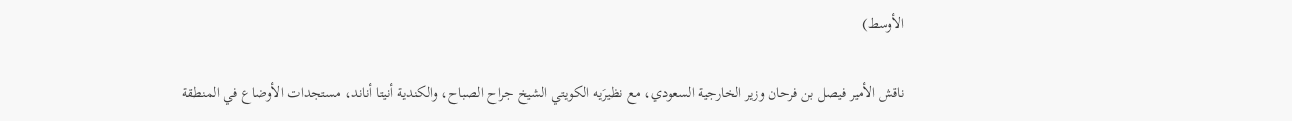الأوسط)

ناقش الأمير فيصل بن فرحان وزير الخارجية السعودي، مع نظيرَيه الكويتي الشيخ جراح الصباح، والكندية أنيتا أناند، مستجدات الأوضاع في المنطقة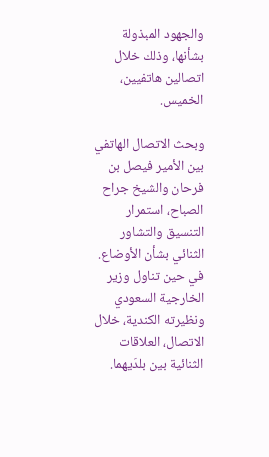والجهود المبذولة بشأنها، وذلك خلال اتصالين هاتفيين، الخميس.

وبحث الاتصال الهاتفي بين الأمير فيصل بن فرحان والشيخ جراح الصباح، استمرار التنسيق والتشاور الثنائي بشأن الأوضاع. في حين تناول وزير الخارجية السعودي ونظيرته الكندية، خلال الاتصال، العلاقات الثنائية بين بلدَيهما.